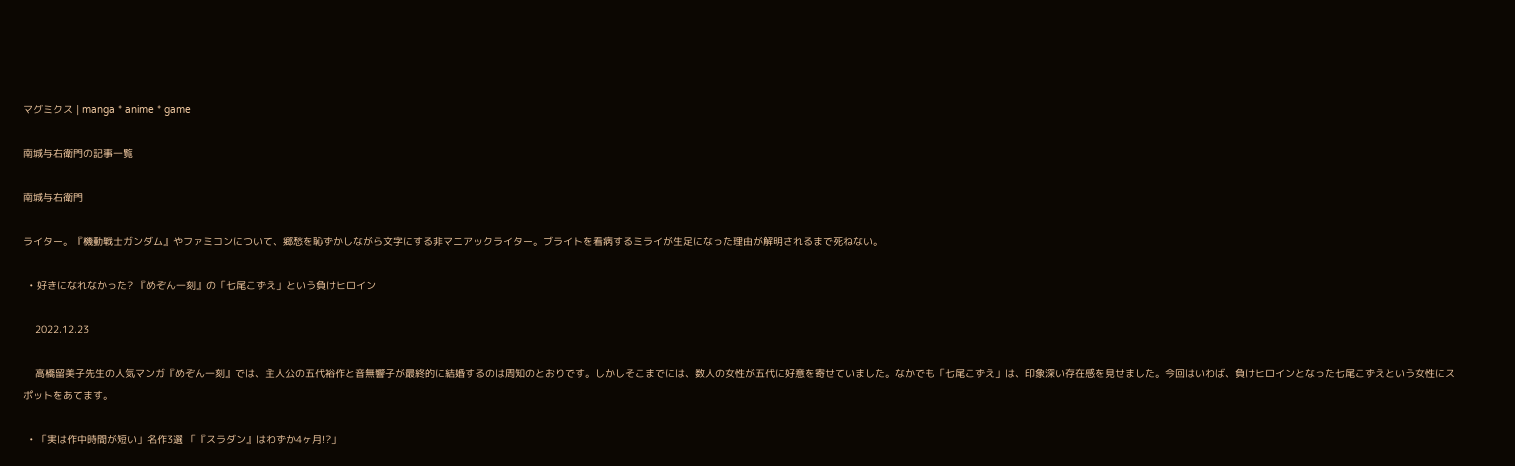マグミクス | manga * anime * game

南城与右衛門の記事一覧

南城与右衛門

ライター。『機動戦士ガンダム』やファミコンについて、郷愁を恥ずかしながら文字にする非マニアックライター。ブライトを看病するミライが生足になった理由が解明されるまで死ねない。

  • 好きになれなかった? 『めぞん一刻』の「七尾こずえ」という負けヒロイン

    2022.12.23

    高橋留美子先生の人気マンガ『めぞん一刻』では、主人公の五代裕作と音無響子が最終的に結婚するのは周知のとおりです。しかしそこまでには、数人の女性が五代に好意を寄せていました。なかでも「七尾こずえ」は、印象深い存在感を見せました。今回はいわば、負けヒロインとなった七尾こずえという女性にスポットをあてます。

  • 「実は作中時間が短い」名作3選 「『スラダン』はわずか4ヶ月!?」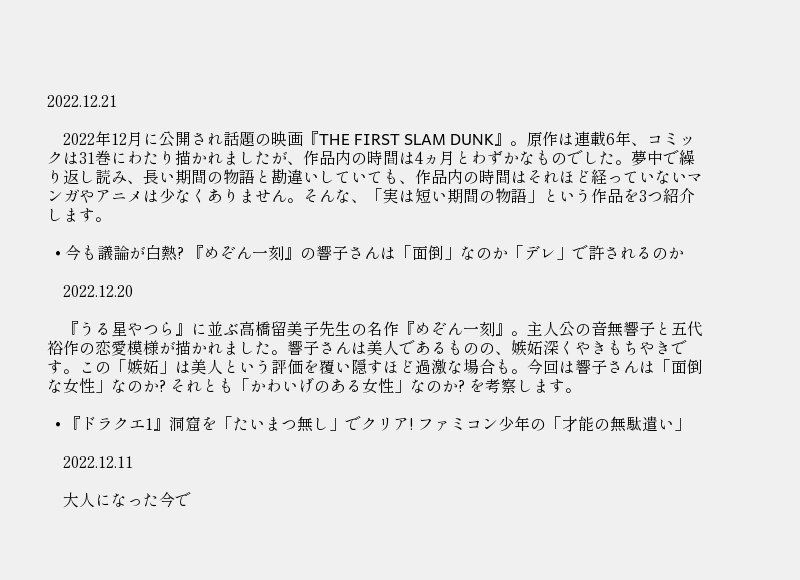2022.12.21

    2022年12月に公開され話題の映画『THE FIRST SLAM DUNK』。原作は連載6年、コミックは31巻にわたり描かれましたが、作品内の時間は4ヵ月とわずかなものでした。夢中で繰り返し読み、長い期間の物語と勘違いしていても、作品内の時間はそれほど経っていないマンガやアニメは少なくありません。そんな、「実は短い期間の物語」という作品を3つ紹介します。

  • 今も議論が白熱? 『めぞん一刻』の響子さんは「面倒」なのか「デレ」で許されるのか

    2022.12.20

    『うる星やつら』に並ぶ高橋留美子先生の名作『めぞん一刻』。主人公の音無響子と五代裕作の恋愛模様が描かれました。響子さんは美人であるものの、嫉妬深くやきもちやきです。この「嫉妬」は美人という評価を覆い隠すほど過激な場合も。今回は響子さんは「面倒な女性」なのか? それとも「かわいげのある女性」なのか? を考察します。

  • 『ドラクエ1』洞窟を「たいまつ無し」でクリア! ファミコン少年の「才能の無駄遣い」

    2022.12.11

    大人になった今で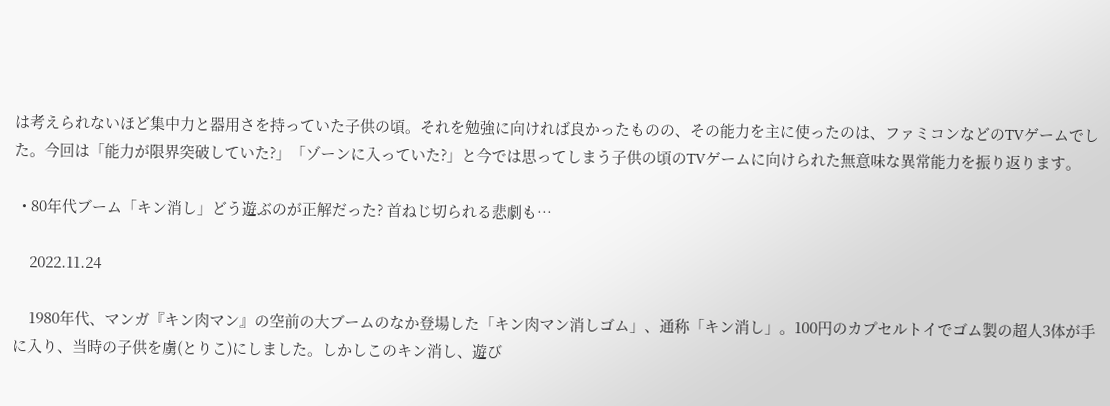は考えられないほど集中力と器用さを持っていた子供の頃。それを勉強に向ければ良かったものの、その能力を主に使ったのは、ファミコンなどのTVゲームでした。今回は「能力が限界突破していた?」「ゾーンに入っていた?」と今では思ってしまう子供の頃のTVゲームに向けられた無意味な異常能力を振り返ります。

  • 80年代ブーム「キン消し」どう遊ぶのが正解だった? 首ねじ切られる悲劇も…

    2022.11.24

    1980年代、マンガ『キン肉マン』の空前の大ブームのなか登場した「キン肉マン消しゴム」、通称「キン消し」。100円のカプセルトイでゴム製の超人3体が手に入り、当時の子供を虜(とりこ)にしました。しかしこのキン消し、遊び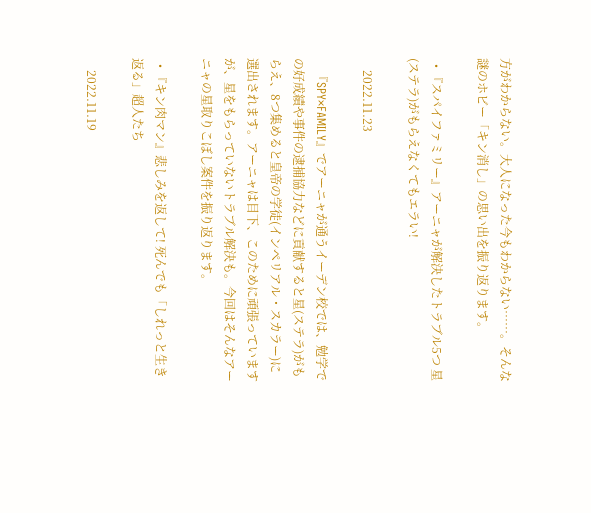方がわからない。大人になった今もわからない……。そんな謎のホビー「キン消し」の思い出を振り返ります。

  • 『スパイファミリー』アーニャが解決したトラブル5つ 星(ステラ)がもらえなくてもエラい!

    2022.11.23

    『SPY×FAMILY』でアーニャが通うイーデン校では、勉学での好成績や事件の逮捕協力などに貢献すると星(ステラ)がもらえ、8つ集めると皇帝の学徒(インペリアル・スカラー)に選出されます。アーニャは目下、このために頑張っていますが、星をもらっていないトラブル解決も。今回はそんなアーニャの星取りこぼし案件を振り返ります。

  • 『キン肉マン』悲しみを返して! 死んでも「しれっと生き返る」超人たち

    2022.11.19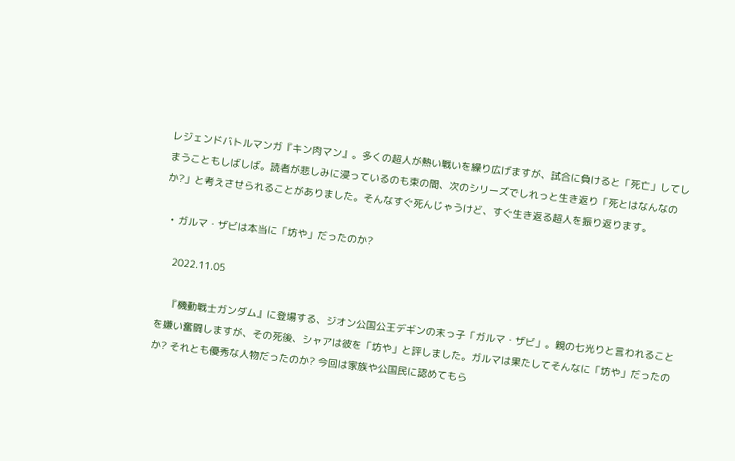レジェンドバトルマンガ『キン肉マン』。多くの超人が熱い戦いを繰り広げますが、試合に負けると「死亡」してしまうこともしばしば。読者が悲しみに浸っているのも束の間、次のシリーズでしれっと生き返り「死とはなんなのか?」と考えさせられることがありました。そんなすぐ死んじゃうけど、すぐ生き返る超人を振り返ります。

  • ガルマ・ザビは本当に「坊や」だったのか?

    2022.11.05

    『機動戦士ガンダム』に登場する、ジオン公国公王デギンの末っ子「ガルマ・ザビ」。親の七光りと言われることを嫌い奮闘しますが、その死後、シャアは彼を「坊や」と評しました。ガルマは果たしてそんなに「坊や」だったのか? それとも優秀な人物だったのか? 今回は家族や公国民に認めてもら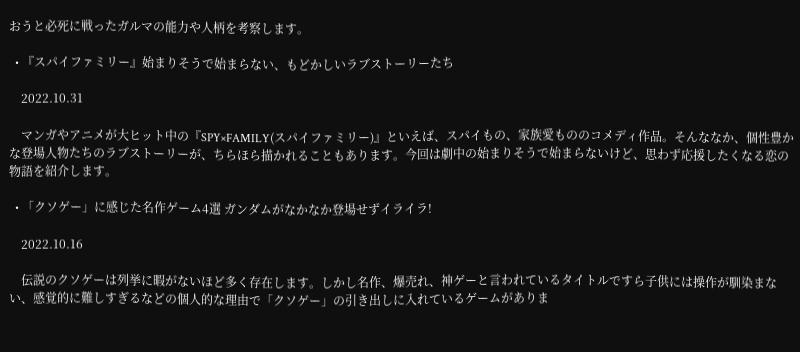おうと必死に戦ったガルマの能力や人柄を考察します。

  • 『スパイファミリー』始まりそうで始まらない、もどかしいラブストーリーたち

    2022.10.31

    マンガやアニメが大ヒット中の『SPY×FAMILY(スパイファミリー)』といえば、スパイもの、家族愛もののコメディ作品。そんななか、個性豊かな登場人物たちのラブストーリーが、ちらほら描かれることもあります。今回は劇中の始まりそうで始まらないけど、思わず応援したくなる恋の物語を紹介します。

  • 「クソゲー」に感じた名作ゲーム4選 ガンダムがなかなか登場せずイライラ!

    2022.10.16

    伝説のクソゲーは列挙に暇がないほど多く存在します。しかし名作、爆売れ、神ゲーと言われているタイトルですら子供には操作が馴染まない、感覚的に難しすぎるなどの個人的な理由で「クソゲー」の引き出しに入れているゲームがありま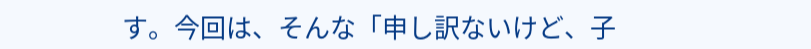す。今回は、そんな「申し訳ないけど、子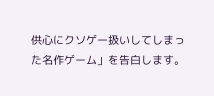供心にクソゲー扱いしてしまった名作ゲーム」を告白します。